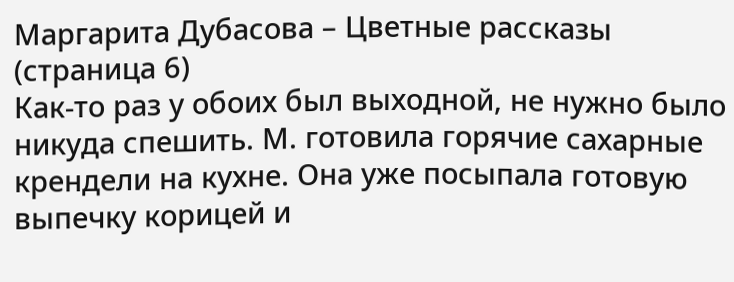Маргарита Дубасова – Цветные рассказы (страница 6)
Как-то раз у обоих был выходной, не нужно было никуда спешить. М. готовила горячие сахарные крендели на кухне. Она уже посыпала готовую выпечку корицей и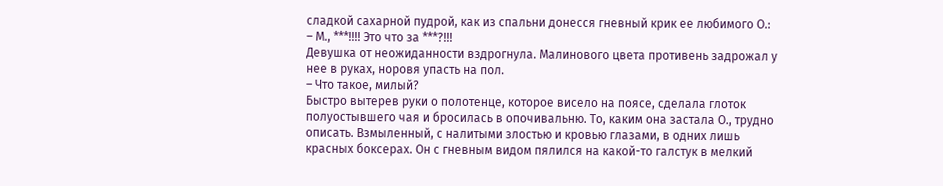сладкой сахарной пудрой, как из спальни донесся гневный крик ее любимого О.:
– М., ***!!!! Это что за ***?!!!
Девушка от неожиданности вздрогнула. Малинового цвета противень задрожал у нее в руках, норовя упасть на пол.
– Что такое, милый?
Быстро вытерев руки о полотенце, которое висело на поясе, сделала глоток полуостывшего чая и бросилась в опочивальню. То, каким она застала О., трудно описать. Взмыленный, с налитыми злостью и кровью глазами, в одних лишь красных боксерах. Он с гневным видом пялился на какой-то галстук в мелкий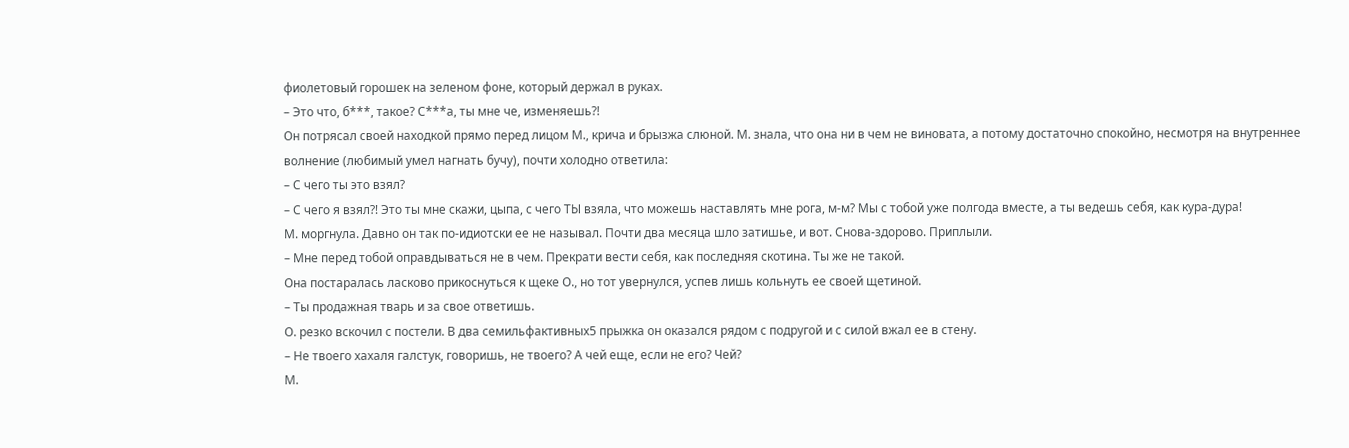фиолетовый горошек на зеленом фоне, который держал в руках.
– Это что, б***, такое? С***а, ты мне че, изменяешь?!
Он потрясал своей находкой прямо перед лицом М., крича и брызжа слюной. М. знала, что она ни в чем не виновата, а потому достаточно спокойно, несмотря на внутреннее волнение (любимый умел нагнать бучу), почти холодно ответила:
– С чего ты это взял?
– С чего я взял?! Это ты мне скажи, цыпа, с чего ТЫ взяла, что можешь наставлять мне рога, м-м? Мы с тобой уже полгода вместе, а ты ведешь себя, как кура-дура!
М. моргнула. Давно он так по-идиотски ее не называл. Почти два месяца шло затишье, и вот. Снова-здорово. Приплыли.
– Мне перед тобой оправдываться не в чем. Прекрати вести себя, как последняя скотина. Ты же не такой.
Она постаралась ласково прикоснуться к щеке О., но тот увернулся, успев лишь кольнуть ее своей щетиной.
– Ты продажная тварь и за свое ответишь.
О. резко вскочил с постели. В два семильфактивных5 прыжка он оказался рядом с подругой и с силой вжал ее в стену.
– Не твоего хахаля галстук, говоришь, не твоего? А чей еще, если не его? Чей?
М.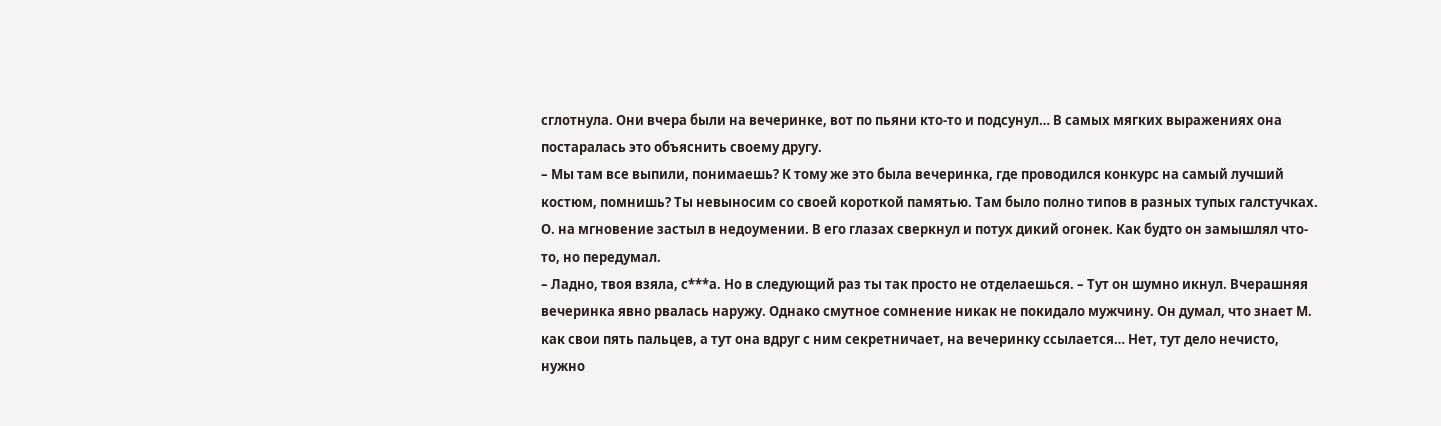сглотнула. Они вчера были на вечеринке, вот по пьяни кто-то и подсунул… В самых мягких выражениях она постаралась это объяснить своему другу.
– Мы там все выпили, понимаешь? К тому же это была вечеринка, где проводился конкурс на самый лучший костюм, помнишь? Ты невыносим со своей короткой памятью. Там было полно типов в разных тупых галстучках.
О. на мгновение застыл в недоумении. В его глазах сверкнул и потух дикий огонек. Как будто он замышлял что-то, но передумал.
– Ладно, твоя взяла, с***а. Но в следующий раз ты так просто не отделаешься. – Тут он шумно икнул. Вчерашняя вечеринка явно рвалась наружу. Однако смутное сомнение никак не покидало мужчину. Он думал, что знает М. как свои пять пальцев, а тут она вдруг с ним секретничает, на вечеринку ссылается… Нет, тут дело нечисто, нужно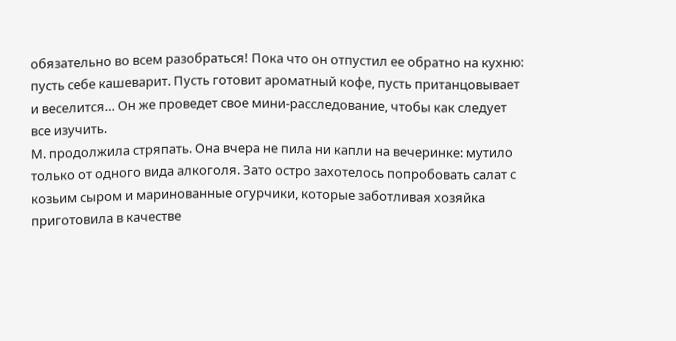обязательно во всем разобраться! Пока что он отпустил ее обратно на кухню: пусть себе кашеварит. Пусть готовит ароматный кофе, пусть пританцовывает и веселится… Он же проведет свое мини-расследование, чтобы как следует все изучить.
М. продолжила стряпать. Она вчера не пила ни капли на вечеринке: мутило только от одного вида алкоголя. Зато остро захотелось попробовать салат с козьим сыром и маринованные огурчики, которые заботливая хозяйка приготовила в качестве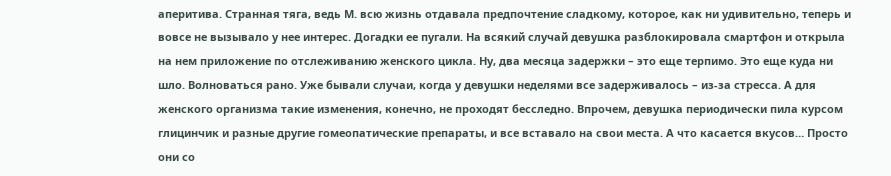аперитива. Странная тяга, ведь М. всю жизнь отдавала предпочтение сладкому, которое, как ни удивительно, теперь и вовсе не вызывало у нее интерес. Догадки ее пугали. На всякий случай девушка разблокировала смартфон и открыла на нем приложение по отслеживанию женского цикла. Ну, два месяца задержки – это еще терпимо. Это еще куда ни шло. Волноваться рано. Уже бывали случаи, когда у девушки неделями все задерживалось – из-за стресса. А для женского организма такие изменения, конечно, не проходят бесследно. Впрочем, девушка периодически пила курсом глицинчик и разные другие гомеопатические препараты, и все вставало на свои места. А что касается вкусов… Просто они со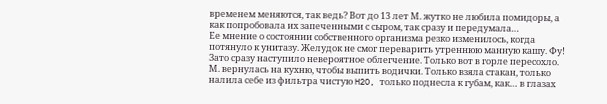временем меняются, так ведь? Вот до 13 лет М. жутко не любила помидоры, а как попробовала их запеченными с сыром, так сразу и передумала…
Ее мнение о состоянии собственного организма резко изменилось, когда потянуло к унитазу. Желудок не смог переварить утреннюю манную кашу. Фу! Зато сразу наступило невероятное облегчение. Только вот в горле пересохло. М. вернулась на кухню, чтобы выпить водички. Только взяла стакан, только налила себе из фильтра чистую H2O, только поднесла к губам, как… в глазах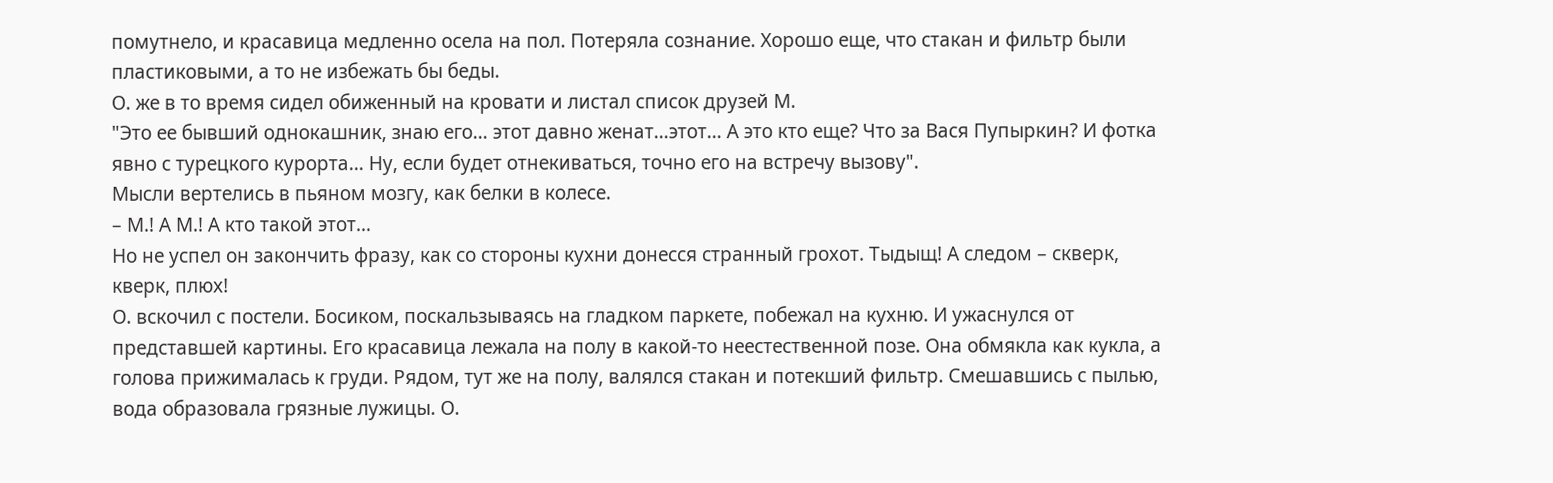помутнело, и красавица медленно осела на пол. Потеряла сознание. Хорошо еще, что стакан и фильтр были пластиковыми, а то не избежать бы беды.
О. же в то время сидел обиженный на кровати и листал список друзей М.
"Это ее бывший однокашник, знаю его… этот давно женат…этот… А это кто еще? Что за Вася Пупыркин? И фотка явно с турецкого курорта… Ну, если будет отнекиваться, точно его на встречу вызову".
Мысли вертелись в пьяном мозгу, как белки в колесе.
– М.! А М.! А кто такой этот…
Но не успел он закончить фразу, как со стороны кухни донесся странный грохот. Тыдыщ! А следом – скверк, кверк, плюх!
О. вскочил с постели. Босиком, поскальзываясь на гладком паркете, побежал на кухню. И ужаснулся от представшей картины. Его красавица лежала на полу в какой-то неестественной позе. Она обмякла как кукла, а голова прижималась к груди. Рядом, тут же на полу, валялся стакан и потекший фильтр. Смешавшись с пылью, вода образовала грязные лужицы. О.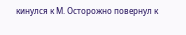кинулся к М. Осторожно повернул к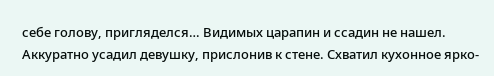себе голову, пригляделся… Видимых царапин и ссадин не нашел. Аккуратно усадил девушку, прислонив к стене. Схватил кухонное ярко-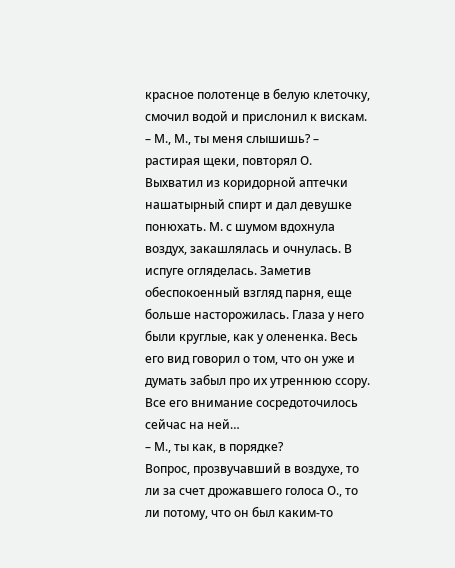красное полотенце в белую клеточку, смочил водой и прислонил к вискам.
– М., М., ты меня слышишь? – растирая щеки, повторял О. Выхватил из коридорной аптечки нашатырный спирт и дал девушке понюхать. М. с шумом вдохнула воздух, закашлялась и очнулась. В испуге огляделась. Заметив обеспокоенный взгляд парня, еще больше насторожилась. Глаза у него были круглые, как у олененка. Весь его вид говорил о том, что он уже и думать забыл про их утреннюю ссору. Все его внимание сосредоточилось сейчас на ней…
– М., ты как, в порядке?
Вопрос, прозвучавший в воздухе, то ли за счет дрожавшего голоса О., то ли потому, что он был каким-то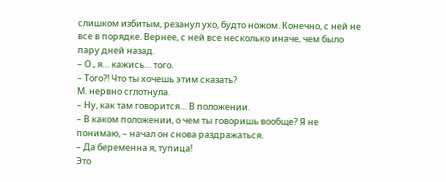слишком избитым, резанул ухо, будто ножом. Конечно, с ней не все в порядке. Вернее, с ней все несколько иначе, чем было пару дней назад.
– О., я… кажись… того.
– Того?! Что ты хочешь этим сказать?
М. нервно сглотнула.
– Ну, как там говорится… В положении.
– В каком положении, о чем ты говоришь вообще? Я не понимаю, – начал он снова раздражаться.
– Да беременна я, тупица!
Это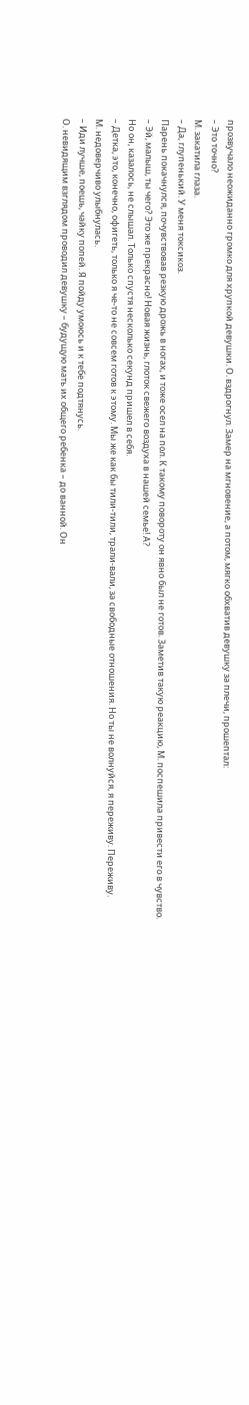прозвучало неожиданно громко для хрупкой девушки. О. вздрогнул. Замер на мгновение, а потом, мягко обхватив девушку за плечи, прошептал:
– Это точно?
М. закатила глаза.
– Да, глупенький. У меня токсикоз.
Парень покачнулся, почувствовав резкую дрожь в ногах, и тоже осел на пол. К такому повороту он явно был не готов. Заметив такую реакцию, М. поспешила привести его в чувство.
– Эй, малыш, ты чего? Это же прекрасно! Новая жизнь, глоток свежего воздуха в нашей семье! А?
Но он, казалось, не слышал. Только спустя несколько секунд пришел в себя.
– Детка, это, конечно, офигеть, только я че-то не совсем готов к этому. Мы же как бы тили-тили, трали-вали, за свободные отношения. Но ты не волнуйся, я переживу. Переживу.
М. недоверчиво улыбнулась.
– Иди лучше, поешь, чайку попей. Я пойду умоюсь и к тебе подтянусь.
О. невидящим взглядом проводил девушку – будущую мать их общего ребенка – до ванной. Он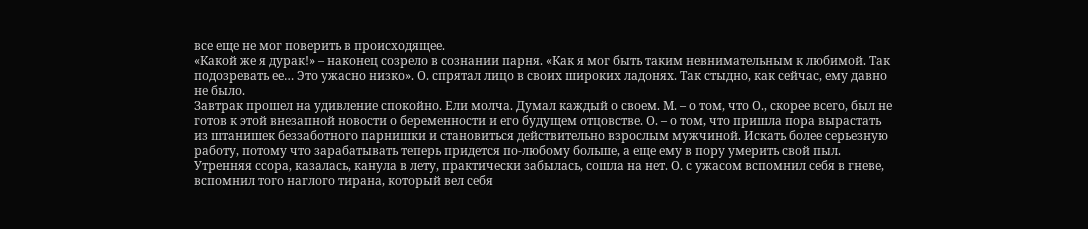все еще не мог поверить в происходящее.
«Какой же я дурак!» – наконец созрело в сознании парня. «Как я мог быть таким невнимательным к любимой. Так подозревать ее… Это ужасно низко». О. спрятал лицо в своих широких ладонях. Так стыдно, как сейчас, ему давно не было.
Завтрак прошел на удивление спокойно. Ели молча. Думал каждый о своем. М. – о том, что О., скорее всего, был не готов к этой внезапной новости о беременности и его будущем отцовстве. О. – о том, что пришла пора вырастать из штанишек беззаботного парнишки и становиться действительно взрослым мужчиной. Искать более серьезную работу, потому что зарабатывать теперь придется по-любому больше, а еще ему в пору умерить свой пыл. Утренняя ссора, казалась, канула в лету, практически забылась, сошла на нет. О. с ужасом вспомнил себя в гневе, вспомнил того наглого тирана, который вел себя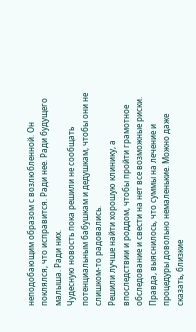неподобающим образом с возлюбленной. Он поклялся, что исправится. Ради нее. Ради будущего малыша. Ради них.
Чудесную новость пока решили не сообщать потенциальным бабушкам и дедушкам, чтобы они не слишком-то радовались.
Решили лучше найти хорошую клинику, а впоследствии и роддом, чтобы пройти грамотное обследование и свести на нет все возможные риски. Правда, выяснилось, что суммы на лечение и процедуры довольно немаленькие. Можно даже сказать, близкие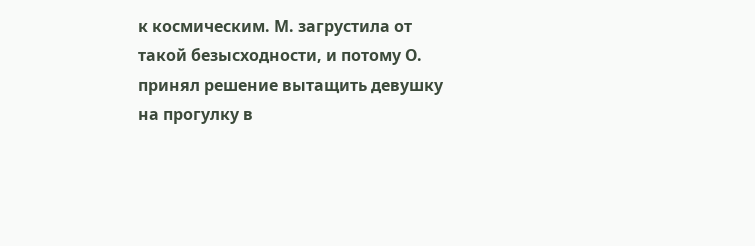к космическим. М. загрустила от такой безысходности, и потому О. принял решение вытащить девушку на прогулку в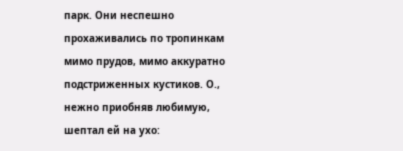парк. Они неспешно прохаживались по тропинкам мимо прудов, мимо аккуратно подстриженных кустиков. О., нежно приобняв любимую, шептал ей на ухо: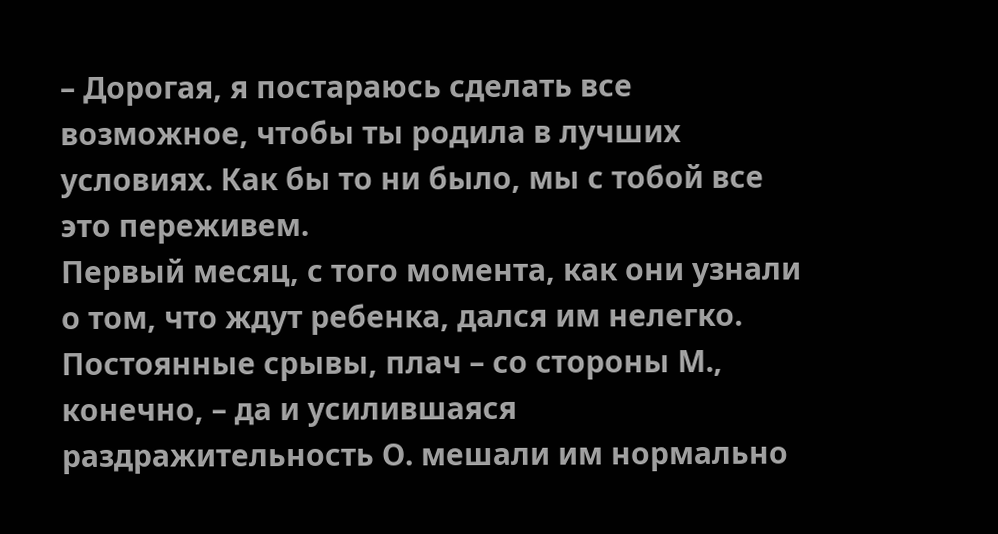– Дорогая, я постараюсь сделать все возможное, чтобы ты родила в лучших условиях. Как бы то ни было, мы с тобой все это переживем.
Первый месяц, с того момента, как они узнали о том, что ждут ребенка, дался им нелегко. Постоянные срывы, плач – со стороны М., конечно, – да и усилившаяся раздражительность О. мешали им нормально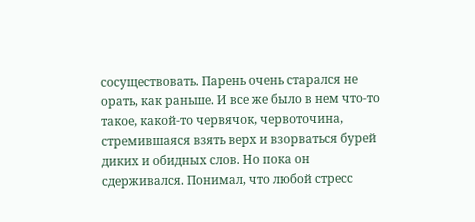сосуществовать. Парень очень старался не орать, как раньше. И все же было в нем что-то такое, какой-то червячок, червоточина, стремившаяся взять верх и взорваться бурей диких и обидных слов. Но пока он сдерживался. Понимал, что любой стресс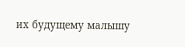их будущему малышу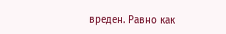вреден. Равно как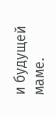и будущей маме.